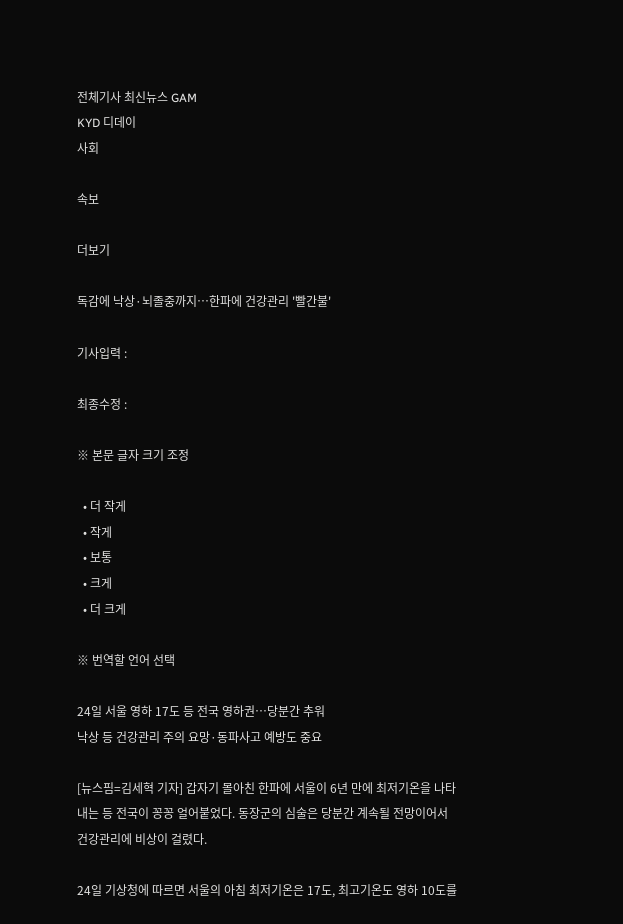전체기사 최신뉴스 GAM
KYD 디데이
사회

속보

더보기

독감에 낙상·뇌졸중까지…한파에 건강관리 '빨간불'

기사입력 :

최종수정 :

※ 본문 글자 크기 조정

  • 더 작게
  • 작게
  • 보통
  • 크게
  • 더 크게

※ 번역할 언어 선택

24일 서울 영하 17도 등 전국 영하권…당분간 추워
낙상 등 건강관리 주의 요망·동파사고 예방도 중요

[뉴스핌=김세혁 기자] 갑자기 몰아친 한파에 서울이 6년 만에 최저기온을 나타내는 등 전국이 꽁꽁 얼어붙었다. 동장군의 심술은 당분간 계속될 전망이어서 건강관리에 비상이 걸렸다.

24일 기상청에 따르면 서울의 아침 최저기온은 17도, 최고기온도 영하 10도를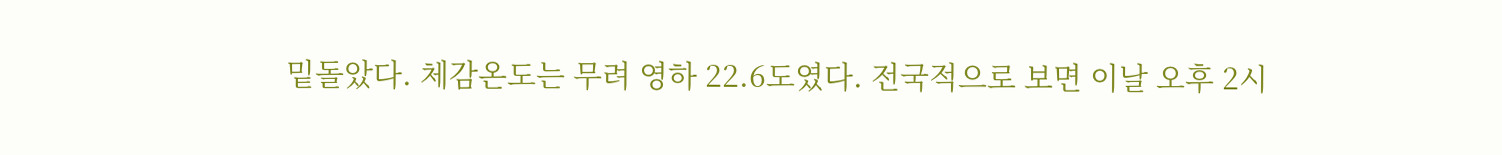밑돌았다. 체감온도는 무려 영하 22.6도였다. 전국적으로 보면 이날 오후 2시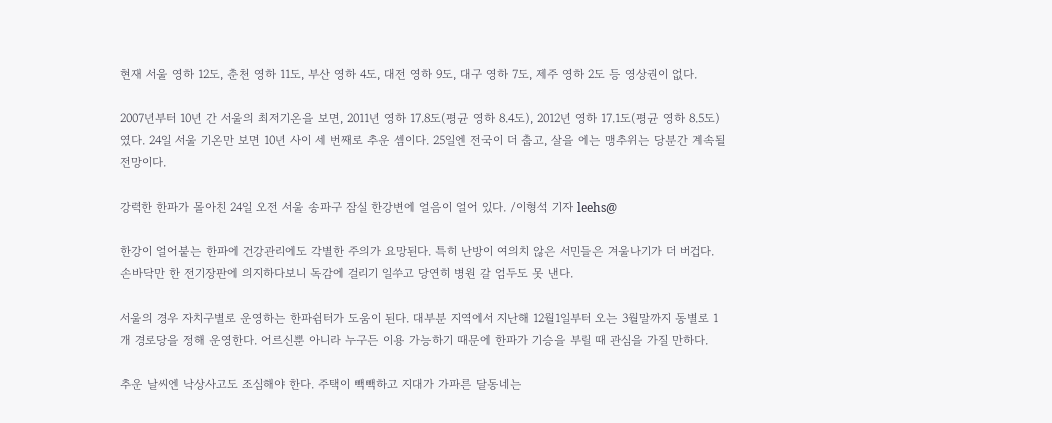현재 서울 영하 12도, 춘천 영하 11도, 부산 영하 4도, 대전 영하 9도, 대구 영하 7도, 제주 영하 2도 등 영상권이 없다.

2007년부터 10년 간 서울의 최저기온을 보면, 2011년 영하 17.8도(평균 영하 8.4도), 2012년 영하 17.1도(평균 영하 8.5도)였다. 24일 서울 기온만 보면 10년 사이 세 번째로 추운 셈이다. 25일엔 전국이 더 춥고, 살을 에는 맹추위는 당분간 계속될 전망이다.

강력한 한파가 몰아친 24일 오전 서울 송파구 잠실 한강변에 얼음이 얼어 있다. /이형석 기자 leehs@

한강이 얼어붙는 한파에 건강관리에도 각별한 주의가 요망된다. 특히 난방이 여의치 않은 서민들은 겨울나기가 더 버겁다. 손바닥만 한 전기장판에 의지하다보니 독감에 걸리기 일쑤고 당연히 병원 갈 엄두도 못 낸다.

서울의 경우 자치구별로 운영하는 한파쉼터가 도움이 된다. 대부분 지역에서 지난해 12월1일부터 오는 3월말까지 동별로 1개 경로당을 정해 운영한다. 어르신뿐 아니라 누구든 이용 가능하기 때문에 한파가 기승을 부릴 때 관심을 가질 만하다.

추운 날씨엔 낙상사고도 조심해야 한다. 주택이 빽빽하고 지대가 가파른 달동네는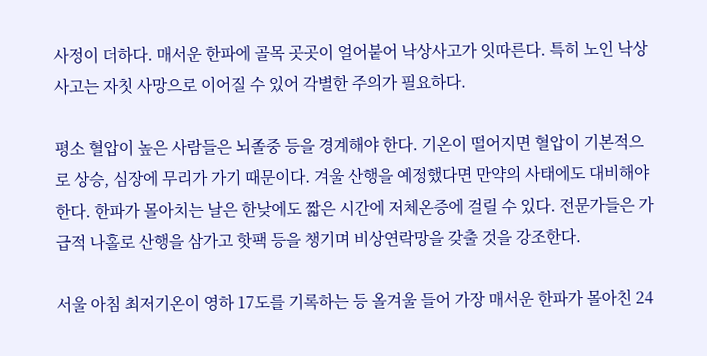사정이 더하다. 매서운 한파에 골목 곳곳이 얼어붙어 낙상사고가 잇따른다. 특히 노인 낙상사고는 자칫 사망으로 이어질 수 있어 각별한 주의가 필요하다.

평소 혈압이 높은 사람들은 뇌졸중 등을 경계해야 한다. 기온이 떨어지면 혈압이 기본적으로 상승, 심장에 무리가 가기 때문이다. 겨울 산행을 예정했다면 만약의 사태에도 대비해야 한다. 한파가 몰아치는 날은 한낮에도 짧은 시간에 저체온증에 걸릴 수 있다. 전문가들은 가급적 나홀로 산행을 삼가고 핫팩 등을 챙기며 비상연락망을 갖출 것을 강조한다.

서울 아침 최저기온이 영하 17도를 기록하는 등 올겨울 들어 가장 매서운 한파가 몰아친 24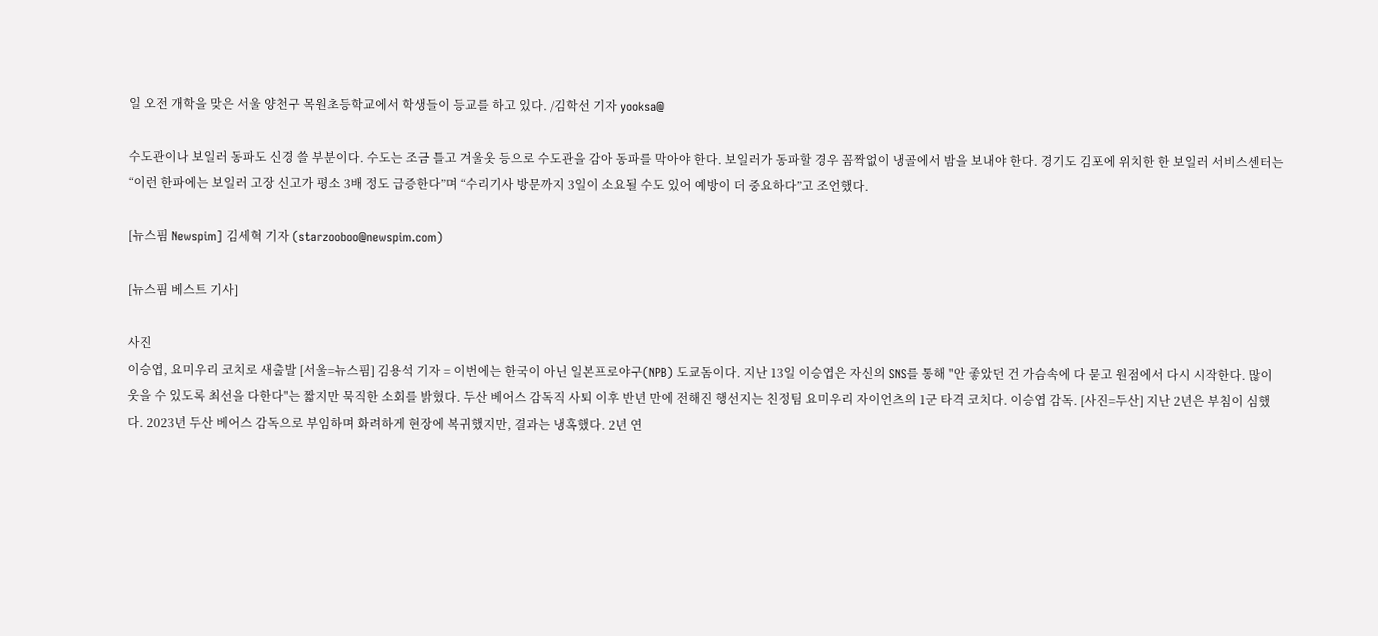일 오전 개학을 맞은 서울 양천구 목원초등학교에서 학생들이 등교를 하고 있다. /김학선 기자 yooksa@

수도관이나 보일러 동파도 신경 쓸 부분이다. 수도는 조금 틀고 겨울옷 등으로 수도관을 감아 동파를 막아야 한다. 보일러가 동파할 경우 꼼짝없이 냉골에서 밤을 보내야 한다. 경기도 김포에 위치한 한 보일러 서비스센터는 “이런 한파에는 보일러 고장 신고가 평소 3배 정도 급증한다”며 “수리기사 방문까지 3일이 소요될 수도 있어 예방이 더 중요하다”고 조언했다.

[뉴스핌 Newspim] 김세혁 기자 (starzooboo@newspim.com)

[뉴스핌 베스트 기사]

사진
이승엽, 요미우리 코치로 새출발 [서울=뉴스핌] 김용석 기자 = 이번에는 한국이 아닌 일본프로야구(NPB) 도쿄돔이다. 지난 13일 이승엽은 자신의 SNS를 통해 "안 좋았던 건 가슴속에 다 묻고 원점에서 다시 시작한다. 많이 웃을 수 있도록 최선을 다한다"는 짧지만 묵직한 소회를 밝혔다. 두산 베어스 감독직 사퇴 이후 반년 만에 전해진 행선지는 친정팀 요미우리 자이언츠의 1군 타격 코치다. 이승엽 감독. [사진=두산] 지난 2년은 부침이 심했다. 2023년 두산 베어스 감독으로 부임하며 화려하게 현장에 복귀했지만, 결과는 냉혹했다. 2년 연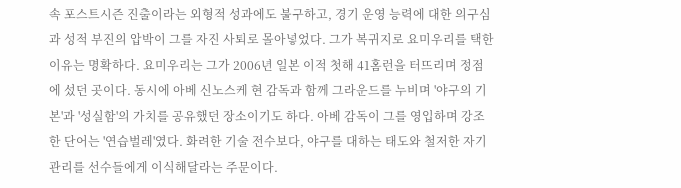속 포스트시즌 진출이라는 외형적 성과에도 불구하고, 경기 운영 능력에 대한 의구심과 성적 부진의 압박이 그를 자진 사퇴로 몰아넣었다. 그가 복귀지로 요미우리를 택한 이유는 명확하다. 요미우리는 그가 2006년 일본 이적 첫해 41홈런을 터뜨리며 정점에 섰던 곳이다. 동시에 아베 신노스케 현 감독과 함께 그라운드를 누비며 '야구의 기본'과 '성실함'의 가치를 공유했던 장소이기도 하다. 아베 감독이 그를 영입하며 강조한 단어는 '연습벌레'였다. 화려한 기술 전수보다, 야구를 대하는 태도와 철저한 자기 관리를 선수들에게 이식해달라는 주문이다.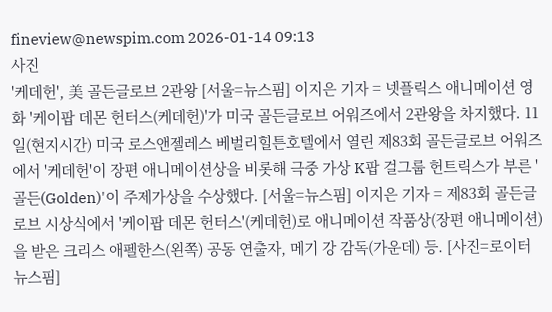fineview@newspim.com 2026-01-14 09:13
사진
'케데헌', 美 골든글로브 2관왕 [서울=뉴스핌] 이지은 기자 = 넷플릭스 애니메이션 영화 '케이팝 데몬 헌터스(케데헌)'가 미국 골든글로브 어워즈에서 2관왕을 차지했다. 11일(현지시간) 미국 로스앤젤레스 베벌리힐튼호텔에서 열린 제83회 골든글로브 어워즈에서 '케데헌'이 장편 애니메이션상을 비롯해 극중 가상 K팝 걸그룹 헌트릭스가 부른 '골든(Golden)'이 주제가상을 수상했다. [서울=뉴스핌] 이지은 기자 = 제83회 골든글로브 시상식에서 '케이팝 데몬 헌터스'(케데헌)로 애니메이션 작품상(장편 애니메이션)을 받은 크리스 애펠한스(왼쪽) 공동 연출자, 메기 강 감독(가운데) 등. [사진=로이터 뉴스핌]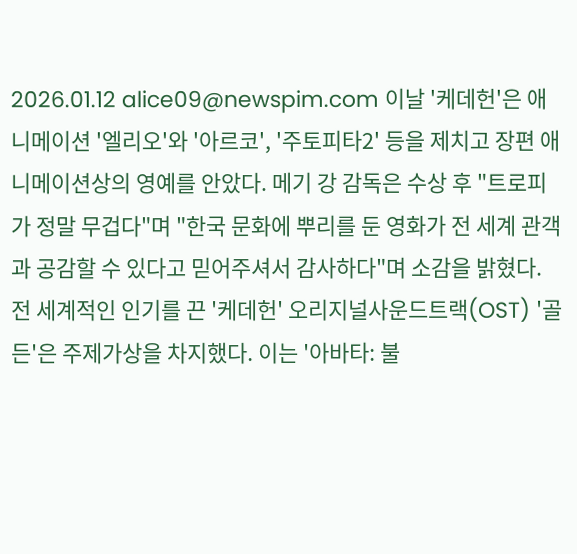2026.01.12 alice09@newspim.com 이날 '케데헌'은 애니메이션 '엘리오'와 '아르코', '주토피타2' 등을 제치고 장편 애니메이션상의 영예를 안았다. 메기 강 감독은 수상 후 "트로피가 정말 무겁다"며 "한국 문화에 뿌리를 둔 영화가 전 세계 관객과 공감할 수 있다고 믿어주셔서 감사하다"며 소감을 밝혔다. 전 세계적인 인기를 끈 '케데헌' 오리지널사운드트랙(OST) '골든'은 주제가상을 차지했다. 이는 '아바타: 불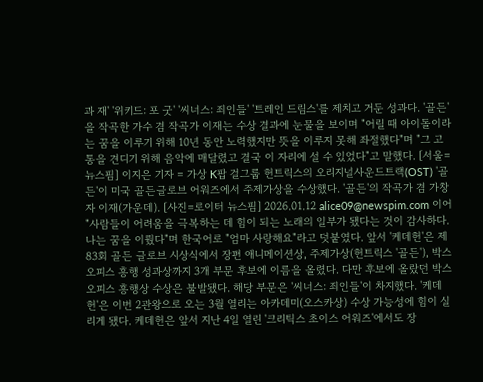과 재' '위키드: 포 굿' '씨너스: 죄인들' '트레인 드림스'를 제치고 거둔 성과다. '골든'을 작곡한 가수 겸 작곡가 이재는 수상 결과에 눈물을 보이며 "어릴 때 아이돌이라는 꿈을 이루기 위해 10년 동안 노력했지만 뜻을 이루지 못해 좌절했다"며 "그 고통을 견디기 위해 음악에 매달렸고 결국 이 자리에 설 수 있었다"고 말했다. [서울=뉴스핌] 이지은 기자 = 가상 K팝 걸그룹 헌트릭스의 오리지널사운드트랙(OST) '골든'이 미국 골든글로브 어워즈에서 주제가상을 수상했다. '골든'의 작곡가 겸 가창자 이재(가운데). [사진=로이터 뉴스핌] 2026.01.12 alice09@newspim.com 이어 "사람들이 어려움을 극복하는 데 힘이 되는 노래의 일부가 됐다는 것이 감사하다. 나는 꿈을 이뤘다"며 한국어로 "엄마 사랑해요"라고 덧붙였다. 앞서 '케데헌'은 제83회 골든 글로브 시상식에서 장편 애니메이션상, 주제가상(헌트릭스 '골든'), 박스오피스 흥행 성과상까지 3개 부문 후보에 이름을 올렸다. 다만 후보에 올랐던 박스오피스 흥행상 수상은 불발됐다. 해당 부문은 '씨너스: 죄인들'이 차지했다. '케데헌'은 이번 2관왕으로 오는 3월 열리는 아카데미(오스카상) 수상 가능성에 힘이 실리게 됐다. 케데헌은 앞서 지난 4일 열린 '크리틱스 초이스 어워즈'에서도 장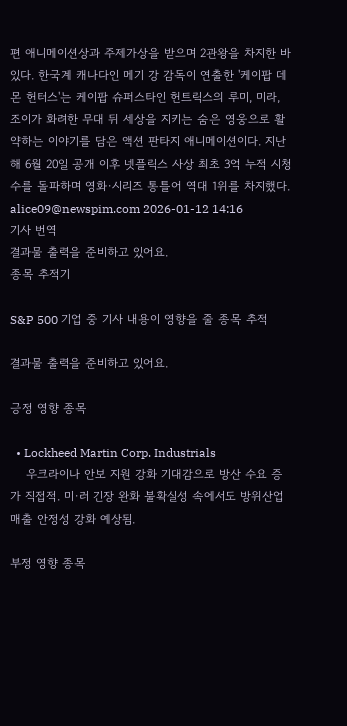편 애니메이션상과 주제가상을 받으며 2관왕을 차지한 바 있다. 한국계 캐나다인 메기 강 감독이 연출한 '케이팝 데몬 헌터스'는 케이팝 슈퍼스타인 헌트릭스의 루미, 미라, 조이가 화려한 무대 뒤 세상을 지키는 숨은 영웅으로 활약하는 이야기를 담은 액션 판타지 애니메이션이다. 지난해 6월 20일 공개 이후 넷플릭스 사상 최초 3억 누적 시청수를 돌파하며 영화·시리즈 통틀어 역대 1위를 차지했다. alice09@newspim.com 2026-01-12 14:16
기사 번역
결과물 출력을 준비하고 있어요.
종목 추적기

S&P 500 기업 중 기사 내용이 영향을 줄 종목 추적

결과물 출력을 준비하고 있어요.

긍정 영향 종목

  • Lockheed Martin Corp. Industrials
    우크라이나 안보 지원 강화 기대감으로 방산 수요 증가 직접적. 미·러 긴장 완화 불확실성 속에서도 방위산업 매출 안정성 강화 예상됨.

부정 영향 종목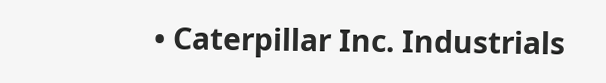• Caterpillar Inc. Industrials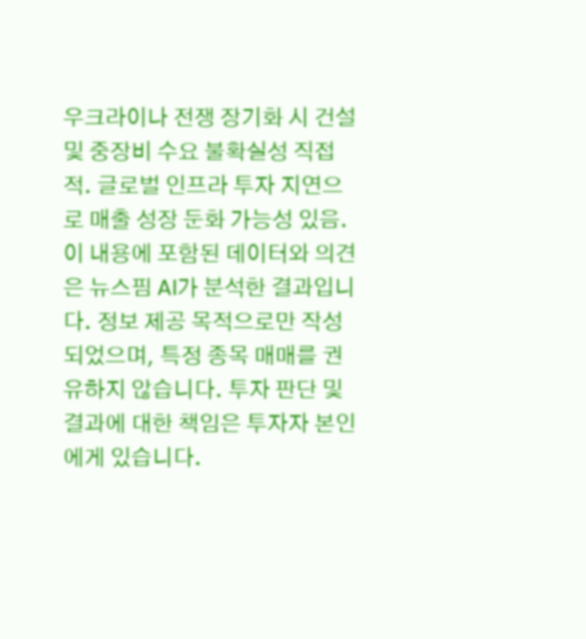우크라이나 전쟁 장기화 시 건설 및 중장비 수요 불확실성 직접적. 글로벌 인프라 투자 지연으로 매출 성장 둔화 가능성 있음.
이 내용에 포함된 데이터와 의견은 뉴스핌 AI가 분석한 결과입니다. 정보 제공 목적으로만 작성되었으며, 특정 종목 매매를 권유하지 않습니다. 투자 판단 및 결과에 대한 책임은 투자자 본인에게 있습니다.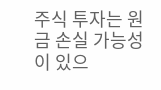주식 투자는 원금 손실 가능성이 있으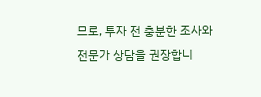므로, 투자 전 충분한 조사와 전문가 상담을 권장합니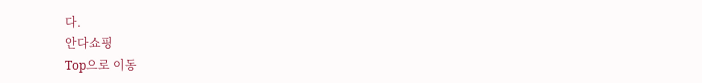다.
안다쇼핑
Top으로 이동